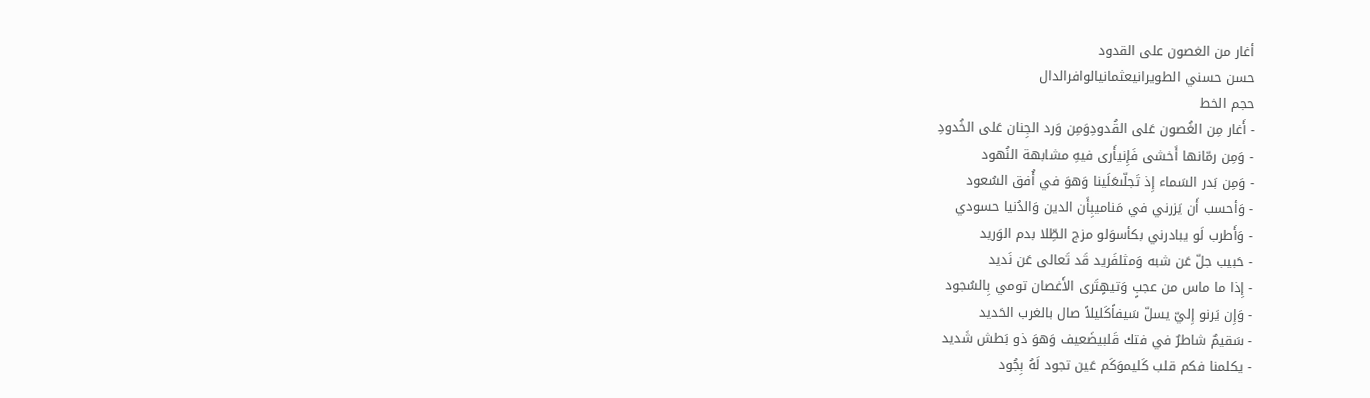أغار من الغصون على القدود
حسن حسني الطويرانيعثمانيالوافرالدال
حجم الخط
- أَغار مِن الغُصون عَلى القُدودِوَمِن وَرد الجِنان عَلى الخُدودِ
- وَمِن رمّانها أَخشى فَإِنيأَرى فيهِ مشابهة النُهود
- وَمِن بَدر السَماء إِذ تَجلّىعَلَينا وَهوَ في أُفق السُعود
- وَأحسب أَن يَزرني في مَناميبِأَن الدين وَالدُنيا حسودي
- وَأَطرب لَو يبادرني بكأسوَلو مزج الطِّلا بدم الوَريد
- حَبيب جلّ عَن شبه وَمثلفَريد قَد تَعالى عَن نَديد
- إِذا ما ماس من عجبٍ وَتيهٍتَرى الأَغصان تومي بِالسُجود
- وَإِن يَرنو إِليّ يسلّ سَيفاًكَليلاً صال بالغرب الحَديد
- سَقيمٌ شاطرٌ في فتك قَلبيضَعيف وَهوَ ذو بَطش شَديد
- يكلمنا فكم قلب كَليموَكَم عَين تجود لَهُ بِجُود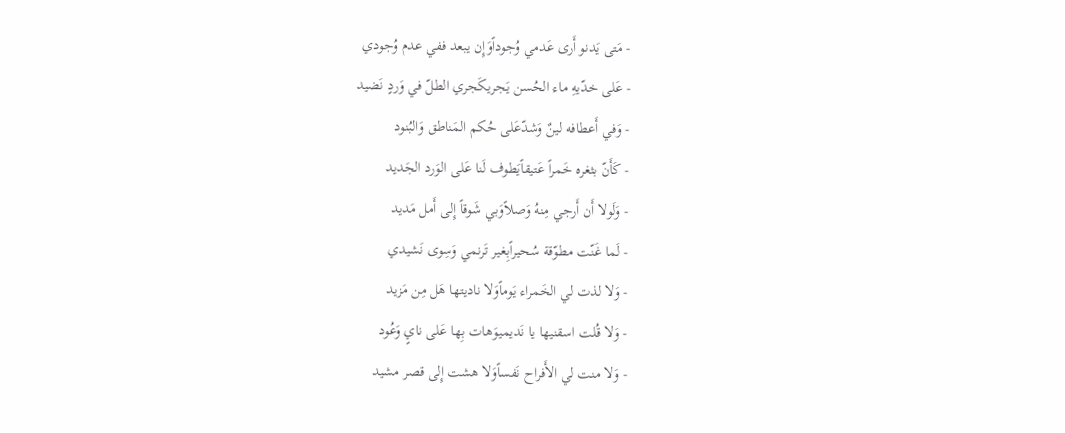- مَتى يَدنو أَرى عَدمي وُجوداًوَإِن يبعد ففي عدم وُجودي
- عَلى خدّيهِ ماء الحُسن يَجريكَجري الطلّ في وَردٍ نَضيد
- وَفي أَعطافه لينٌ وَشدّعَلى حُكم المَناطق وَالبُنود
- كَأَنّ بثغره خَمراً عَتيقاًيَطوف لَنا عَلى الوَرد الجَديد
- وَلَولا أَن أَرجي مِنهُ وَصلاًوَبي شَوقاً إِلى أَمل مَديد
- لَما غَنّت مطوّقة سُحيراًبِغير تَرنمي وَسِوى نَشيدي
- وَلا لذت لي الخَمراء يَوماًوَلا ناديتها هَل مِن مَزيد
- وَلا قُلت اسقنيها يا نَديميوَهات بِها عَلى نايٍ وَعُود
- وَلا منت لي الأَفراح نَفساًوَلا هشت إِلى قصر مشيد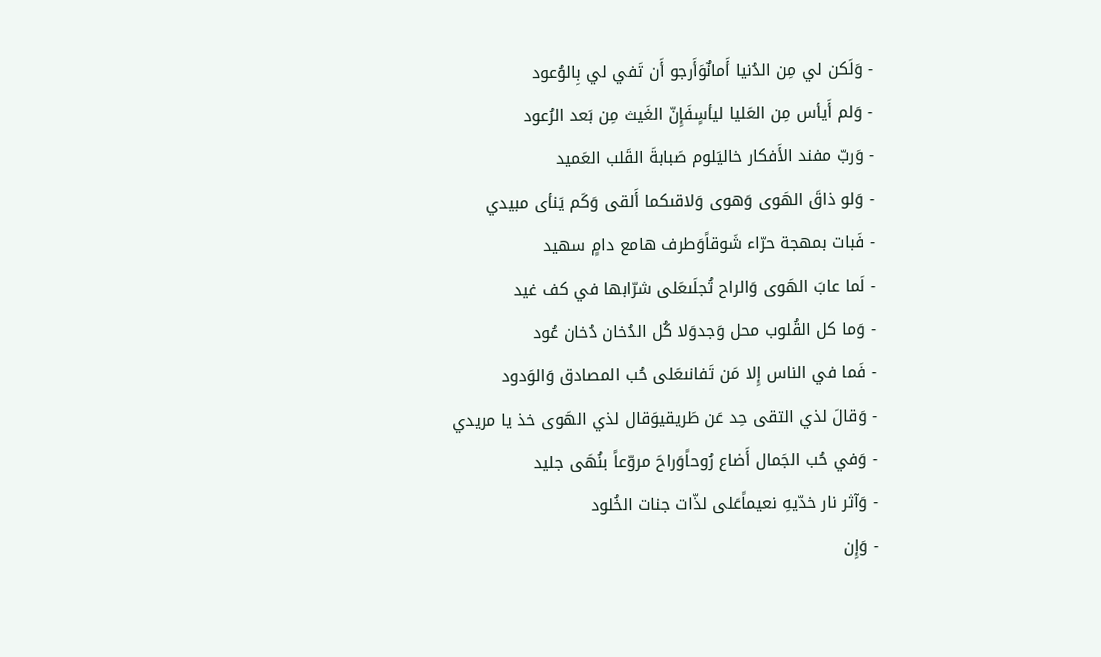- وَلَكن لي مِن الدُنيا أَمانٌوَأَرجو أَن تَفي لي بِالوُعود
- وَلم أَيأس مِن العَليا ليأسٍفَإِنّ الغَيث مِن بَعد الرُعود
- وَربّ مفند الأَفكار خاليَلوم صَبابةَ القَلب العَميد
- وَلو ذاقَ الهَوى وَهوى وَلاقىكما أَلقى وَكَم يَنأى مبيدي
- فَبات بمهجة حرّاء شَوقاًوَطرف هامع دامٍ سهيد
- لَما عابَ الهَوى وَالراح تُجلَىعَلى شرّابها في كف غيد
- وَما كل القُلوب محل وَجدوَلا كُل الدُخان دُخان عُود
- فَما في الناس إِلا مَن تَفانىعَلى حُب المصادق وَالوَدود
- وَقالَ لذي التقى حِد عَن طَريقيوَقال لذي الهَوى خذ يا مريدي
- وَفي حُب الجَمال أَضاع رُوحاًوَراحَ مروّعاً بنُهَى جليد
- وَآثر نار خدّيهِ نعيماًعَلى لذّات جنات الخُلود
- وَإِن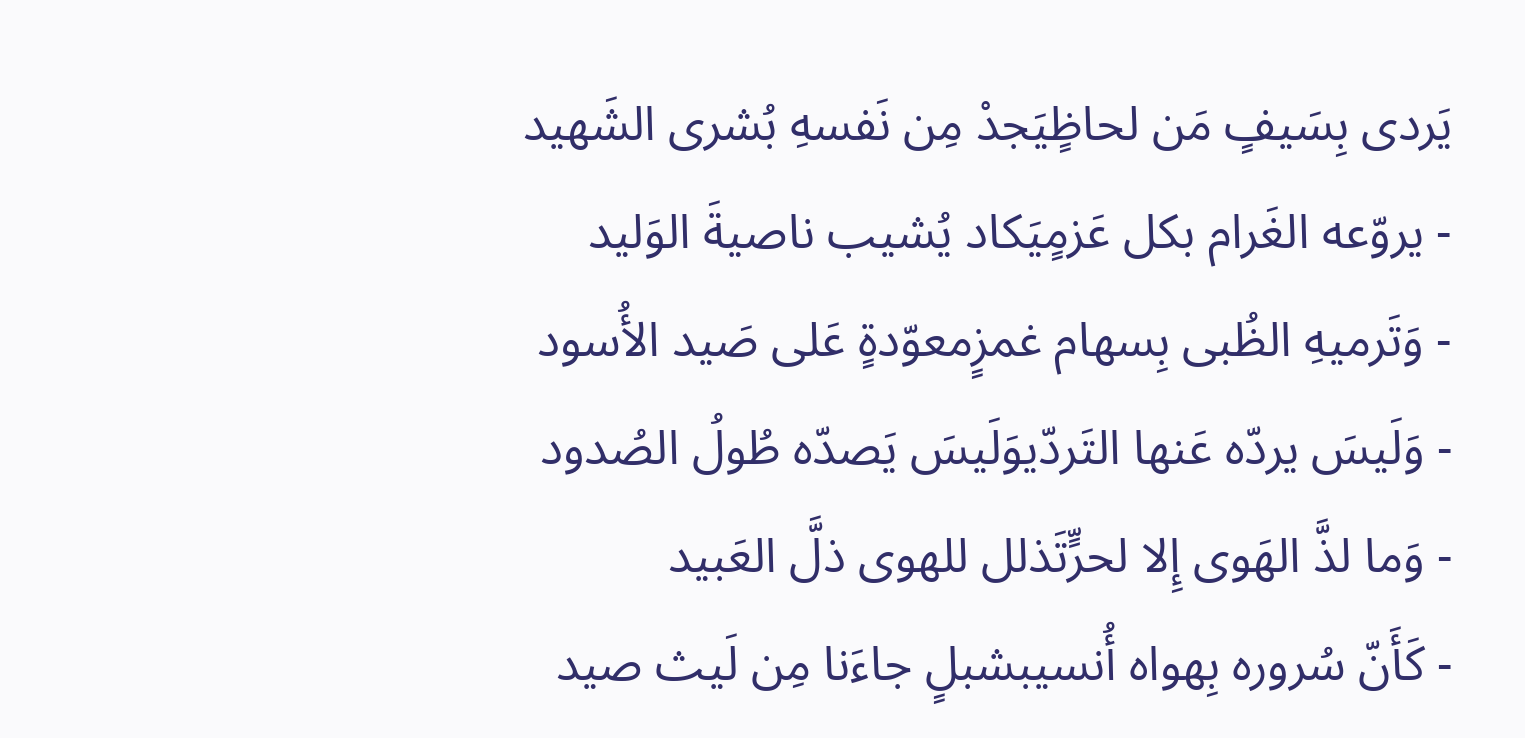يَردى بِسَيفٍ مَن لحاظٍيَجدْ مِن نَفسهِ بُشرى الشَهيد
- يروّعه الغَرام بكل عَزمٍيَكاد يُشيب ناصيةَ الوَليد
- وَتَرميهِ الظُبى بِسهام غمزٍمعوّدةٍ عَلى صَيد الأُسود
- وَلَيسَ يردّه عَنها التَردّيوَلَيسَ يَصدّه طُولُ الصُدود
- وَما لذَّ الهَوى إِلا لحرٍّتَذلل للهوى ذلَّ العَبيد
- كَأَنّ سُروره بِهواه أُنسيبشبلٍ جاءَنا مِن لَيث صيد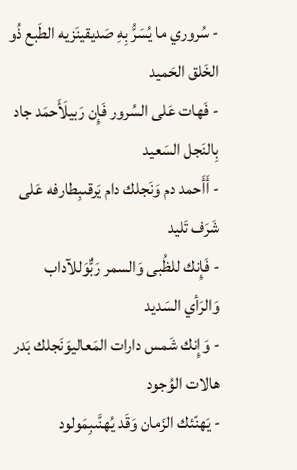- سُروري ما يُسَرُّ بِهِ صَديقينَزيه الطَبع ذُو الخَلق الحَميد
- فَهات عَلى السُرور فَإِن رَبيلَأَحمَد جاد بِالنَجل السَعيد
- أَأَحمد دم وَنَجلك دام يَرقىبِطارفه عَلى شَرَف تَليد
- فَإِنك للظُبى وَالسمر رَبٌّوَللآداب وَالرَأي السَديد
- وَإِنك شَمس دارات المَعاليوَنَجلك بَدر هالات الوُجود
- يَهنّئك الزَمان وَقَد يُهنَّىبِمَولود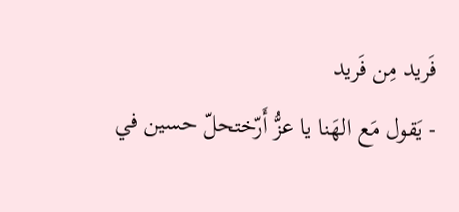فَريد مِن فَريد
- يَقول مَع الهَنا يا عزُّ أَرّختحلّ حسين في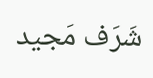شَرَف مَجيد